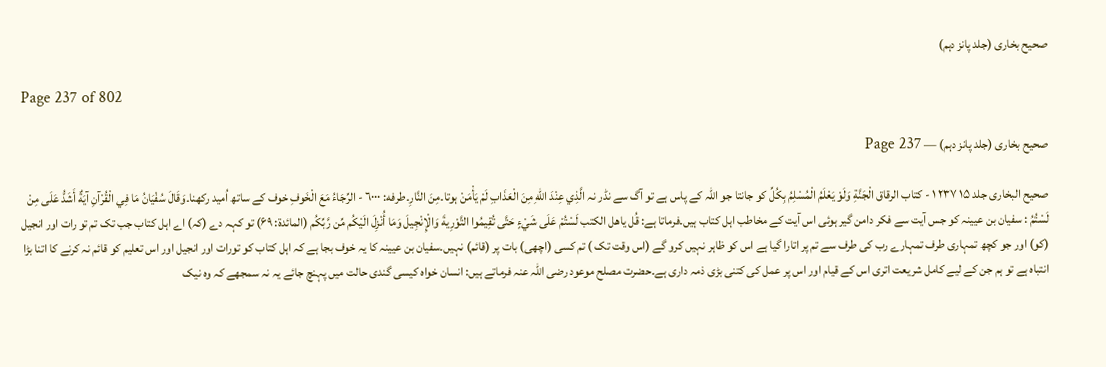صحیح بخاری (جلد پانز دہم)

Page 237 of 802

صحیح بخاری (جلد پانز دہم) — Page 237

صحیح البخاری جلد ۱۵ ۲۳۷ ۱ - کتاب الرقاق الْجَنَّةِ وَلَوْ يَعْلَمُ الْمُسْلِمُ بِكُلِّ کو جانتا جو اللہ کے پاس ہے تو آگ سے نڈر نہ الَّذِي عِنْدَ اللهِ مِنَ الْعَذَابِ لَمْ يَأْمَنْ ہوتا۔مِنَ النَّارِ۔طرفه: ٦٠٠٠ - الرِّجَاءُ مَعَ الْخَوفِ خوف کے ساتھ اُمید رکھنا۔وَقَالَ سُفْيَانُ مَا فِي الْقُرْآنِ آيَةٌ أَشَدُّ عَلَى مِنْ لَسْتُمُ : سفیان بن عیینہ کو جس آیت سے فکر دامن گیر ہوئی اس آیت کے مخاطب اہل کتاب ہیں۔فرماتا ہے: قُل ياهل الكتب لَسْتُمْ عَلَى شَيْءٍ حَتَّى تُقِيمُوا التَّوْرِيةَ وَالْإِنْجِيلَ وَمَا أُنْزِلَ الَيْكُم مِّن رَّبِّكُم (المائدۃ: ۶۹) تو کہہ دے (کہ) اے اہل کتاب جب تک تم تو رات اور انجیل (کو) اور جو کچھ تمہاری طرف تمہارے رب کی طرف سے تم پر اتارا گیا ہے اس کو ظاہر نہیں کرو گے (اس وقت تک ) تم کسی (اچھی) بات پر (قائم) نہیں۔سفیان بن عیینہ کا یہ خوف بجا ہے کہ اہل کتاب کو تورات اور انجیل اور اس تعلیم کو قائم نہ کرنے کا اتنا بڑا انتباہ ہے تو ہم جن کے لیے کامل شریعت اتری اس کے قیام اور اس پر عمل کی کتنی بڑی ذمہ داری ہے۔حضرت مصلح موعود رضی اللہ عنہ فرماتے ہیں: انسان خواہ کیسی گندی حالت میں پہنچ جائے یہ نہ سمجھے کہ وہ نیک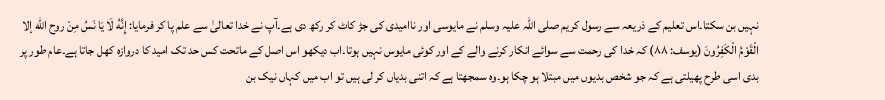نہیں بن سکتا۔اس تعلیم کے ذریعہ سے رسول کریم صلی اللہ علیہ وسلم نے مایوسی اور ناامیدی کی جڑ کاٹ کر رکھ دی ہے۔آپ نے خدا تعالیٰ سے علم پا کر فرمایا: إِنَّهُ لَا يَا نَسُ مِنْ روح الله إلا الْقَوْمُ الْكَفِرُونَ (يوسف: ۸۸) کہ خدا کی رحمت سے سوائے انکار کرنے والے کے اور کوئی مایوس نہیں ہوتا۔اب دیکھو اس اصل کے ماتحت کس حد تک امید کا دروازہ کھل جاتا ہے۔عام طور پر بدی اسی طرح پھیلتی ہے کہ جو شخص بدیوں میں مبتلا ہو چکا ہو۔وہ سمجھتا ہے کہ اتنی بدیاں کر لی ہیں تو اب میں کہاں نیک بن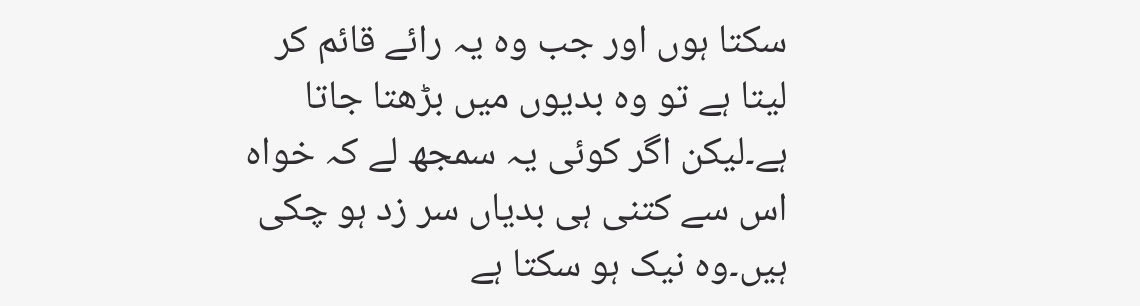سکتا ہوں اور جب وہ یہ رائے قائم کر لیتا ہے تو وہ بدیوں میں بڑھتا جاتا ہے۔لیکن اگر کوئی یہ سمجھ لے کہ خواہ اس سے کتنی ہی بدیاں سر زد ہو چکی ہیں۔وہ نیک ہو سکتا ہے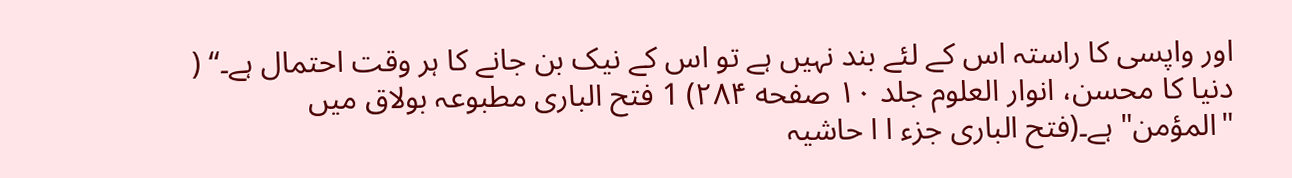اور واپسی کا راستہ اس کے لئے بند نہیں ہے تو اس کے نیک بن جانے کا ہر وقت احتمال ہے۔“ ( دنیا کا محسن، انوار العلوم جلد ۱۰ صفحه ۲۸۴) 1 فتح الباری مطبوعہ بولاق میں "المؤمن" ہے۔(فتح الباری جزء ا ا حاشیہ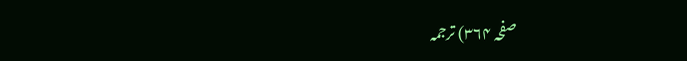صفحہ ۳۶۴) ترجمہ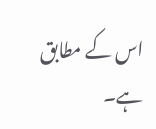اس کے مطابق ہے۔